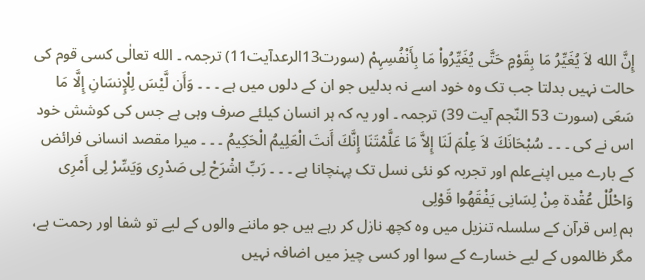إِنَّ الله لاَ يُغَيِّرُ مَا بِقَوْمٍ حَتَّی يُغَيِّرُواْ مَا بِأَنْفُسِہِمْ (سورت13الرعدآیت11) ترجمہ ۔ الله تعالٰی کسی قوم کی حالت نہیں بدلتا جب تک وہ خود اسے نہ بدلیں جو ان کے دلوں میں ہے ۔ ۔ ۔ وَأَن لَّيْسَ لِلْإِنسَانِ إِلَّا مَا سَعَی (سورت 53 النّجم آیت 39) ترجمہ ۔ اور یہ کہ ہر انسان کیلئے صرف وہی ہے جس کی کوشش خود اس نے کی ۔ ۔ ۔ سُبْحَانَكَ لاَ عِلْمَ لَنَا إِلاَّ مَا عَلَّمْتَنَا إِنَّكَ أَنتَ الْعَلِيمُ الْحَكِيمُ ۔ ۔ ۔ ميرا مقصد انسانی فرائض کے بارے میں اپنےعلم اور تجربہ کو نئی نسل تک پہنچانا ہے ۔ ۔ ۔ رَبِّ اشْرَحْ لِی صَدْرِی وَيَسِّرْ لِی أَمْرِی وَاحْلُلْ عُقْدة مِنْ لِسَانِی يَفْقَھُوا قَوْلِی
ہم اِس قرآن کے سلسلہ تنزیل میں وہ کچھ نازل کر رہے ہیں جو ماننے والوں کے لیے تو شفا اور رحمت ہے، مگر ظالموں کے لیے خسارے کے سوا اور کسی چیز میں اضافہ نہیں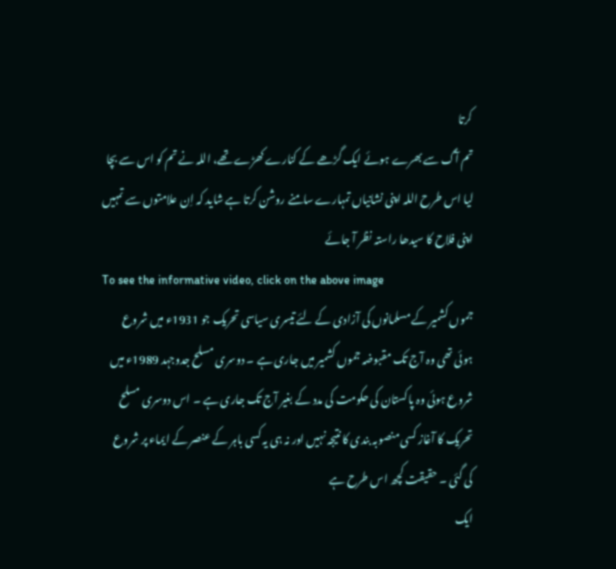کرتا
تم آگ سے بھرے ہوئے ایک گڑھے کے کنارے کھڑے تھے، اللہ نے تم کو اس سے بچا لیا اس طرح اللہ اپنی نشانیاں تمہارے سامنے روشن کرتا ہے شاید کہ اِن علامتوں سے تمہیں اپنی فلاح کا سیدھا راستہ نظر آ جائے
To see the informative video, click on the above image
جموں کشمیر کے مسلمانوں کی آزادی کے لئے تیسری سیاسی تحریک جو 1931ء میں شروع ہوئی تھی وہ آج تک مقبوضہ جموں کشمیر میں جاری ہے ۔ دوسری مسلح جدوجہد 1989ء میں شروع ہوئی وہ پاکستان کی حکومت کی مدد کے بغیر آج تک جاری ہے ۔ اس دوسری مسلح تحریک کا آغاز کسی منصوبہ بندی کا نتیجہ نہیں اور نہ ہی یہ کسی باہر کے عنصر کے ایماء پر شروع کی گئی ۔ حقیقت کچھ اس طرح ہے
ایک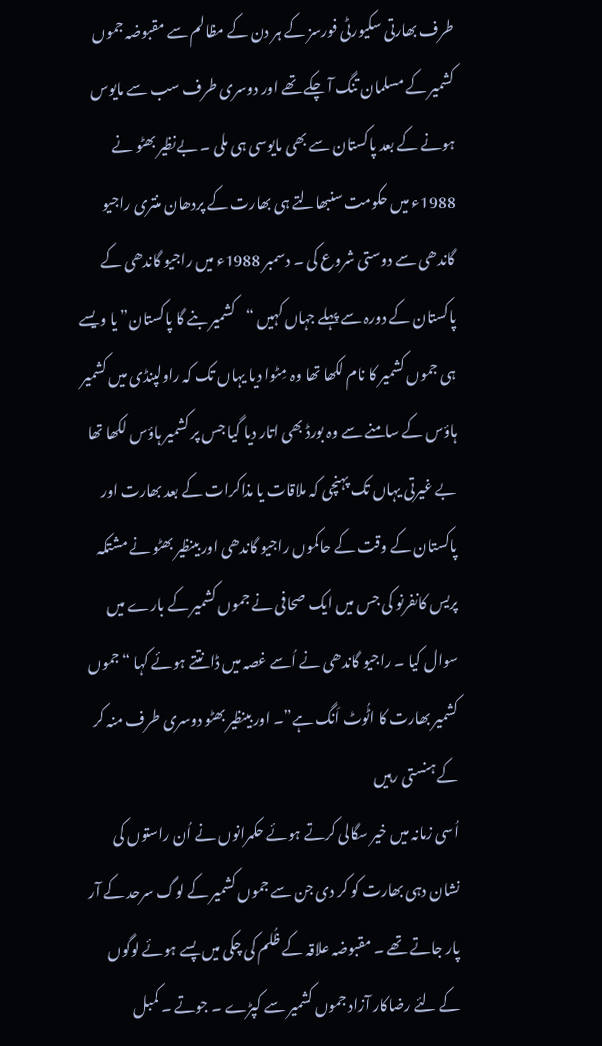طرف بھارتی سکیورٹی فورسز کے ہر دن کے مظالم سے مقبوضہ جموں کشمیر کے مسلمان تنگ آ چکے تھے اور دوسری طرف سب سے مایوس ہونے کے بعد پاکستان سے بھی مایوسی ہی ملی ۔ بےنظیر بھٹو نے 1988ء میں حکومت سنبھالتے ہی بھارت کے پردھان منتری راجیو گاندھی سے دوستی شروع کی ۔ دسمبر 1988ء میں راجیو گاندھی کے پاکستان کے دورہ سے پہلے جہاں کہیں “کشمیر بنے گا پاکستان” یا ویسے ہی جموں کشمیر کا نام لکھا تھا وہ مِٹوا دیا یہاں تک کہ راولپنڈی میں کشمیر ہاؤس کے سامنے سے وہ بورڈ بھی اتار دیا گیا جس پر کشمیر ہاؤس لکھا تھا
بے غيرتی يہاں تک پہنچی کہ ملاقات يا مذاکرات کے بعد بھارت اور پاکستان کے وقت کے حاکموں راجيو گاندھی اور بينظير بھٹو نے مشتکہ پريس کانفرنو کی جس ميں ايک صحافی نے جموں کشمير کے بارے ميں سوال کيا ۔ راجيو گاندھی نے اُسے غصہ ميں ڈانتتے ہوئے کہا “جموں کشمير بھارت کا اٹُوٹ اَنگ ہے”۔ اور بينظير بھٹو دوسری طرف منہ کر کے ہنستی رہيں
اُسی زمانہ میں خیر سگالی کرتے ہوئے حکمرانوں نے اُن راستوں کی نشان دہی بھارت کو کر دی جن سے جموں کشمیر کے لوگ سرحد کے آر پار جاتے تھے ۔ مقبوضہ علاقہ کے ظُلم کی چکی میں پسے ہوئے لوگوں کے لئے رضاکار آزاد جموں کشمیر سے کپڑے ۔ جوتے ۔ کمبل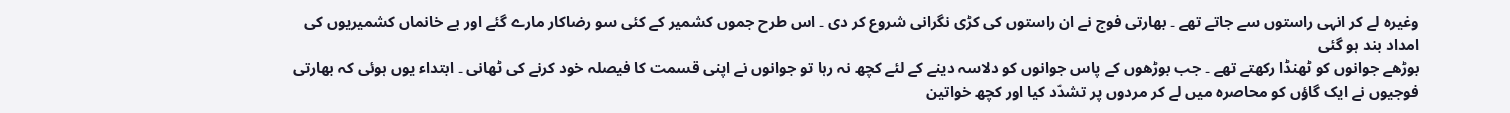وغیرہ لے کر انہی راستوں سے جاتے تھے ۔ بھارتی فوج نے ان راستوں کی کڑی نگرانی شروع کر دی ۔ اس طرح جموں کشمیر کے کئی سو رضاکار مارے گئے اور بے خانماں کشمیریوں کی امداد بند ہو گئی
بوڑھے جوانوں کو ٹھنڈا رکھتے تھے ۔ جب بوڑھوں کے پاس جوانوں کو دلاسہ دینے کے لئے کچھ نہ رہا تو جوانوں نے اپنی قسمت کا فیصلہ خود کرنے کی ٹھانی ۔ ابتداء یوں ہوئی کہ بھارتی فوجیوں نے ایک گاؤں کو محاصرہ میں لے کر مردوں پر تشدّد کیا اور کچھ خواتین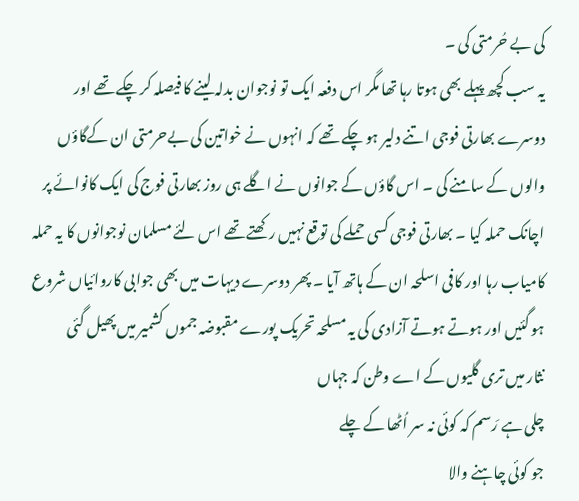کی بے حُرمتی کی ۔
یہ سب کچھ پہلے بھی ہوتا رہا تھا مگر اس دفعہ ایک تو نوجوان بدلہ لینے کا فیصلہ کر چکے تھے اور دوسرے بھارتی فوجی اتنے دلیر ہو چکے تھے کہ انہوں نے خواتین کی بےحرمتی ان کےگاؤں والوں کے سامنے کی ۔ اس گاؤں کے جوانوں نے اگلے ہی روز بھارتی فوج کی ایک کانوائے پر اچانک حملہ کیا ۔ بھارتی فوجی کسی حملے کی توقع نہیں رکھتے تھے اس لئے مسلمان نوجوانوں کا یہ حملہ کامیاب رہا اور کافی اسلحہ ان کے ہاتھ آیا ۔ پھر دوسرے دیہات میں بھی جوابی کاروائیاں شروع ہو گئیں اور ہوتے ہوتے آزادی کی یہ مسلحہ تحریک پورے مقبوضہ جموں کشمیر میں پھیل گئی
نثار میں تری گلیوں کے اے وطن کہ جہاں
چلی ہے رَسم کہ کوئی نہ سر اُٹھا کے چلے
جو کوئی چاہنے والا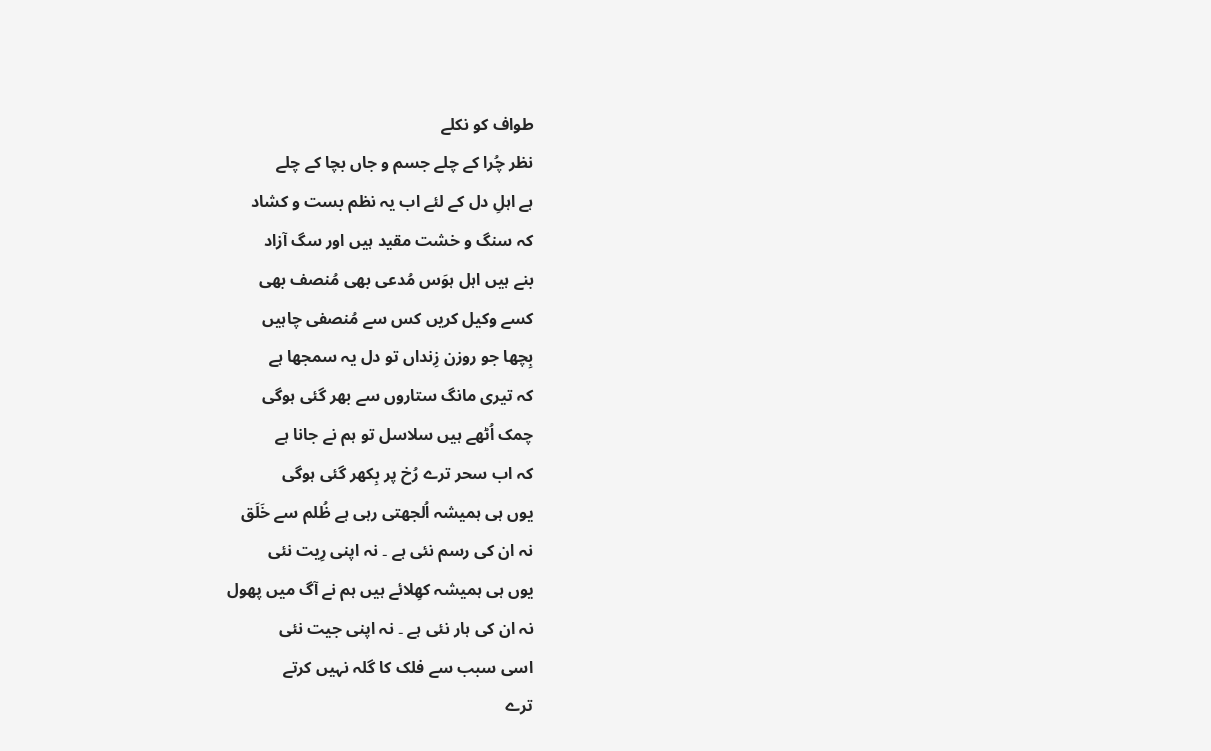طواف کو نکلے
نظر چُرا کے چلے جسم و جاں بچا کے چلے
ہے اہلِ دل کے لئے اب یہ نظم بست و کشاد
کہ سنگ و خشت مقید ہیں اور سگ آزاد
بنے ہیں اہل ہوَس مُدعی بھی مُنصف بھی
کسے وکیل کریں کس سے مُنصفی چاہیں
بِچھا جو روزن زِنداں تو دل یہ سمجھا ہے
کہ تیری مانگ ستاروں سے بھر گئی ہوگی
چمک اُٹھے ہیں سلاسل تو ہم نے جانا ہے
کہ اب سحر ترے رُخ پر بِکھر گئی ہوگی
یوں ہی ہمیشہ اُلجھتی رہی ہے ظُلم سے خَلَق
نہ ان کی رسم نئی ہے ۔ نہ اپنی رِیت نئی
یوں ہی ہمیشہ کھِلائے ہیں ہم نے آگ میں پھول
نہ ان کی ہار نئی ہے ۔ نہ اپنی جیت نئی
اسی سبب سے فلک کا گلہ نہیں کرتے
ترے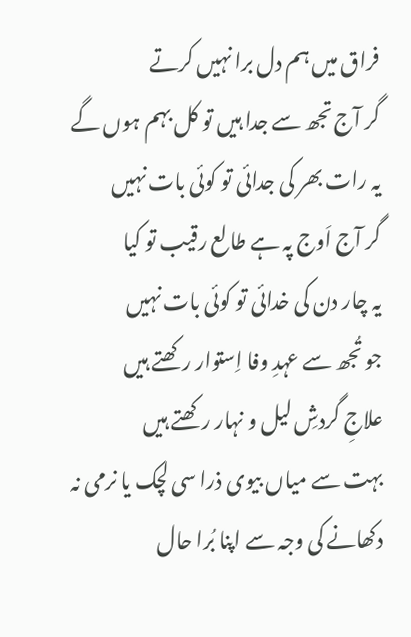فراق میں ہم دل برا نہیں کرتے
گر آج تجھ سے جدا ہیں تو کل بہم ہوں گے
یہ رات بھر کی جدائی تو کوئی بات نہیں
گر آج اَوج پہ ہے طالع رقیب تو کیا
یہ چار دن کی خدائی تو کوئی بات نہیں
جو تُجھ سے عہدِ وفا اِستوار رکھتے ہیں
علاجِ گردشِ لیل و نہار رکھتے ہیں
بہت سے میاں بیوی ذرا سی لچک یا نرمی نہ دکھانے کی وجہ سے اپنا بُرا حال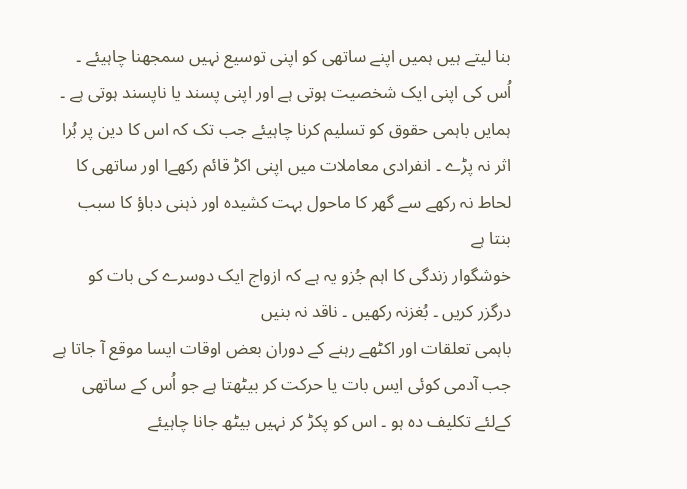بنا لیتے ہیں ہمیں اپنے ساتھی کو اپنی توسیع نہیں سمجھنا چاہیئے ۔ اُس کی اپنی ایک شخصیت ہوتی ہے اور اپنی پسند یا ناپسند ہوتی ہے ۔ ہمایں باہمی حقوق کو تسلیم کرنا چاہیئے جب تک کہ اس کا دین پر بُرا اثر نہ پڑے ۔ انفرادی معاملات میں اپنی اکڑ قائم رکھےا اور ساتھی کا لحاط نہ رکھے سے گھر کا ماحول بہت کشیدہ اور ذہنی دباؤ کا سبب بنتا ہے
خوشگوار زندگی کا اہم جُزو یہ ہے کہ ازواج ایک دوسرے کی بات کو درگزر کریں ۔ بُغزنہ رکھیں ۔ ناقد نہ بنیں
باہمی تعلقات اور اکٹھے رہنے کے دوران بعض اوقات ایسا موقع آ جاتا ہے جب آدمی کوئی ایس بات یا حرکت کر بیٹھتا ہے جو اُس کے ساتھی کےلئے تکلیف دہ ہو ۔ اس کو پکڑ کر نہیں بیٹھ جانا چاہیئے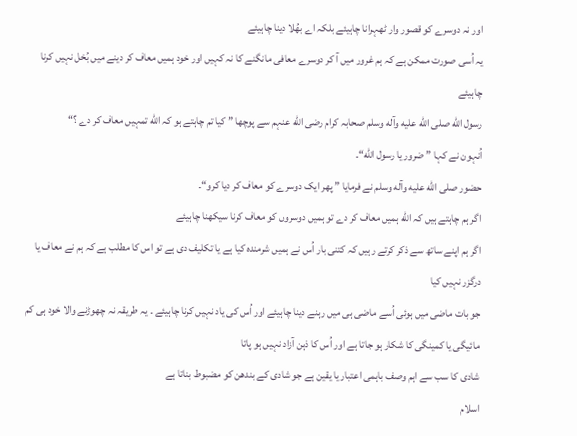اور نہ دوسرے کو قصور وار ٹھہرانا چاہیئے بلکہ اے بھُلا دینا چاہیئے
یہ اُسی صورت ممکن ہے کہ ہم غرور میں آ کر دوسرے معافی مانگنے کا نہ کہیں اور خود ہمیں معاف کر دینے میں بُخل نہیں کرنا چاہیئے
رسول الله صلی الله عليه وآله وسلم صحابہ کرام رضی الله عنہم سے پوچھا ” کیا تم چاہتے ہو کہ الله تمہیں معاف کر دے ؟“
اُنہون نے کہا ” ضرور یا رسول الله“۔
حضور صلی الله عليه وآله وسلم نے فرمایا ” پھر ایک دوسرے کو معاف کر دیا کرو“۔
اگر ہم چاہتے ہیں کہ الله ہمیں معاف کر دے تو ہمیں دوسروں کو معاف کرنا سیکھنا چاہیئے
اگر ہم اپنے ساتھ سے ذکر کرتے رہیں کہ کتنی بار اُس نے ہمیں شرمندہ کیا ہے یا تکلیف دی ہے تو اس کا مطلب ہے کہ ہم نے معاف یا درگزر نہیں کیا
جو بات ماضی میں ہوئی اُسے ماضی ہی میں رہنے دینا چاہیئے اور اُس کی یاد نہیں کرنا چاہیئے ۔ یہ طریقہ نہ چھوڑنے والا خود ہی کم مائیگی یا کمینگی کا شکار ہو جاتا ہے اور اُس کا ذہن آزاد نہیں ہو پاتا
شادی کا سب سے اہم وصف باہمی اعتبار یا یقین ہے جو شادی کے بندھن کو مضبوط بناتا ہے
اسلام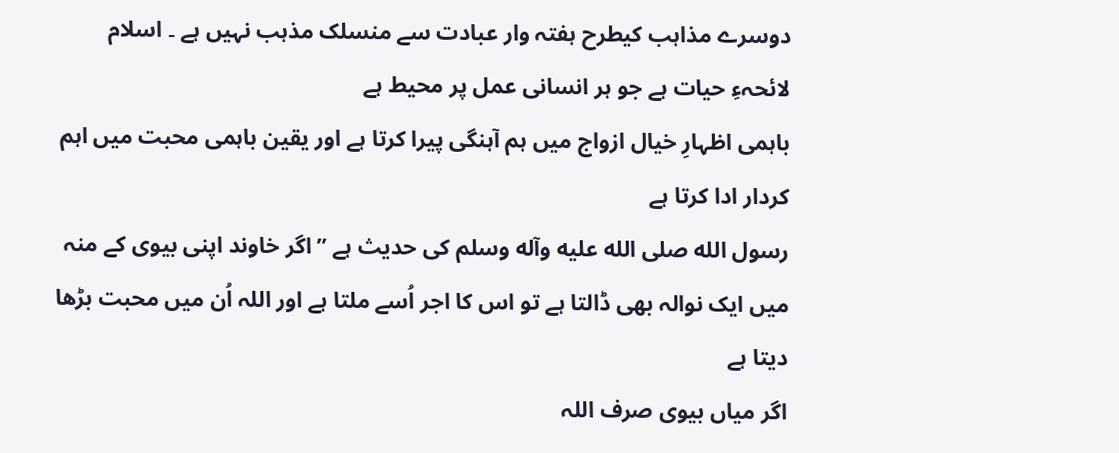دوسرے مذاہب کیطرح ہفتہ وار عبادت سے منسلک مذہب نہیں ہے ۔ اسلام لائحہءِ حیات ہے جو ہر انسانی عمل پر محیط ہے
باہمی اظہارِ خیال ازواج میں ہم آہنگی پیرا کرتا ہے اور یقین باہمی محبت میں اہم کردار ادا کرتا ہے
رسول الله صلی الله عليه وآله وسلم کی حدیث ہے ”اگر خاوند اپنی بیوی کے منہ میں ایک نوالہ بھی ڈالتا ہے تو اس کا اجر اُسے ملتا ہے اور اللہ اُن میں محبت بڑھا دیتا ہے
اگر میاں بیوی صرف اللہ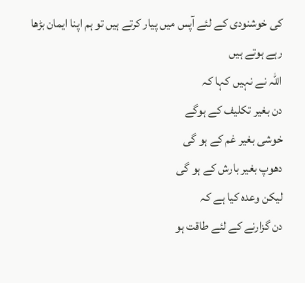کی خوشنودی کے لئے آپس میں پیار کرتے ہیں تو ہم اپنا ایمان بڑھا رہے ہوتے ہیں
اللہ نے نہیں کہا کہ
دن بغیر تکلیف کے ہوگے
خوشی بغیر غم کے ہو گی
دھوپ بغیر بارش کے ہو گی
لیکن وعدہ کیا ہے کہ
دن گزارنے کے لئے طاقت ہو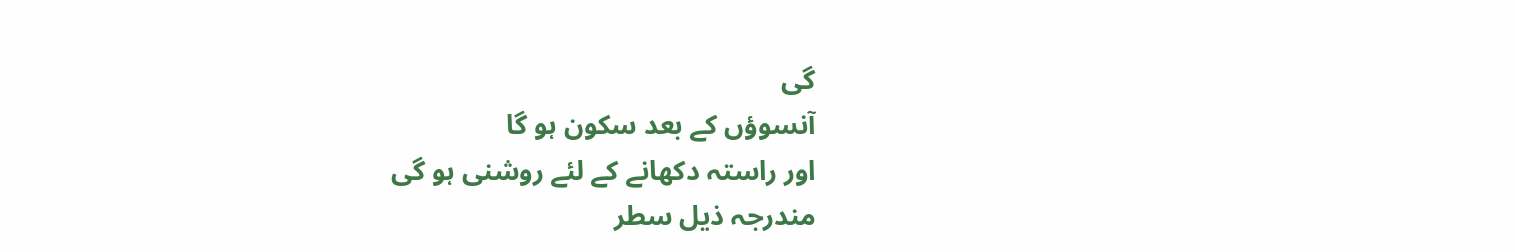گی
آنسوؤں کے بعد سکون ہو گا
اور راستہ دکھانے کے لئے روشنی ہو گی
مندرجہ ذیل سطر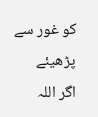کو غور سے پڑھیئے
اگر اللہ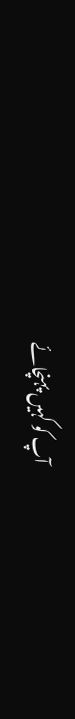آپ کو کہیں پہنچائے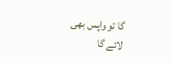گا تو واپس بھی لائے گا